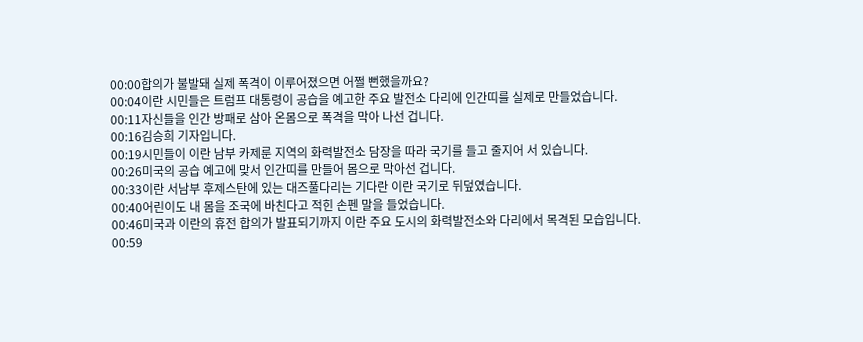00:00합의가 불발돼 실제 폭격이 이루어졌으면 어쩔 뻔했을까요?
00:04이란 시민들은 트럼프 대통령이 공습을 예고한 주요 발전소 다리에 인간띠를 실제로 만들었습니다.
00:11자신들을 인간 방패로 삼아 온몸으로 폭격을 막아 나선 겁니다.
00:16김승희 기자입니다.
00:19시민들이 이란 남부 카제룬 지역의 화력발전소 담장을 따라 국기를 들고 줄지어 서 있습니다.
00:26미국의 공습 예고에 맞서 인간띠를 만들어 몸으로 막아선 겁니다.
00:33이란 서남부 후제스탄에 있는 대즈풀다리는 기다란 이란 국기로 뒤덮였습니다.
00:40어린이도 내 몸을 조국에 바친다고 적힌 손펜 말을 들었습니다.
00:46미국과 이란의 휴전 합의가 발표되기까지 이란 주요 도시의 화력발전소와 다리에서 목격된 모습입니다.
00:59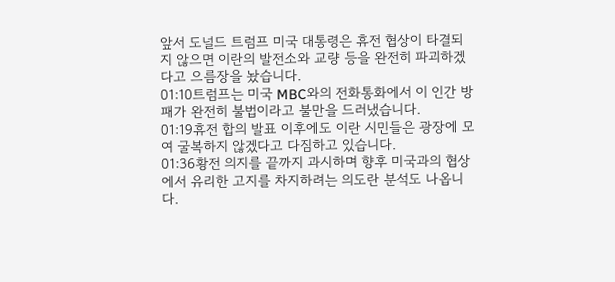앞서 도널드 트럼프 미국 대통령은 휴전 협상이 타결되지 않으면 이란의 발전소와 교량 등을 완전히 파괴하겠다고 으름장을 놨습니다.
01:10트럼프는 미국 MBC와의 전화통화에서 이 인간 방패가 완전히 불법이라고 불만을 드러냈습니다.
01:19휴전 합의 발표 이후에도 이란 시민들은 광장에 모여 굴복하지 않겠다고 다짐하고 있습니다.
01:36황전 의지를 끝까지 과시하며 향후 미국과의 협상에서 유리한 고지를 차지하려는 의도란 분석도 나옵니다.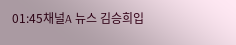01:45채널A 뉴스 김승희입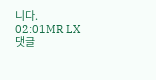니다.
02:01MR LX
댓글